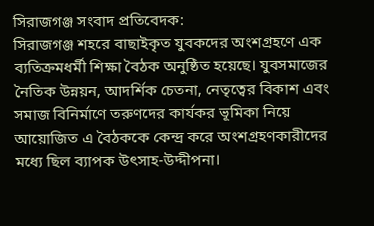সিরাজগঞ্জ সংবাদ প্রতিবেদক:
সিরাজগঞ্জ শহরে বাছাইকৃত যুবকদের অংশগ্রহণে এক ব্যতিক্রমধর্মী শিক্ষা বৈঠক অনুষ্ঠিত হয়েছে। যুবসমাজের নৈতিক উন্নয়ন, আদর্শিক চেতনা, নেতৃত্বের বিকাশ এবং সমাজ বিনির্মাণে তরুণদের কার্যকর ভূমিকা নিয়ে আয়োজিত এ বৈঠককে কেন্দ্র করে অংশগ্রহণকারীদের মধ্যে ছিল ব্যাপক উৎসাহ-উদ্দীপনা।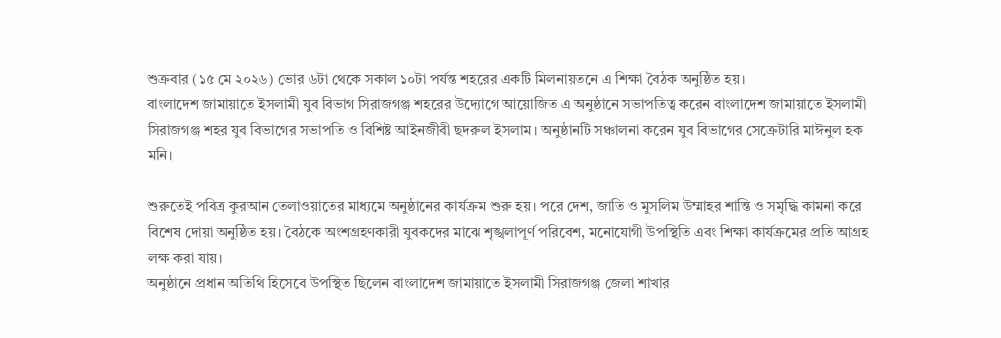শুক্রবার (১৫ মে ২০২৬) ভোর ৬টা থেকে সকাল ১০টা পর্যন্ত শহরের একটি মিলনায়তনে এ শিক্ষা বৈঠক অনুষ্ঠিত হয়।
বাংলাদেশ জামায়াতে ইসলামী যুব বিভাগ সিরাজগঞ্জ শহরের উদ্যোগে আয়োজিত এ অনুষ্ঠানে সভাপতিত্ব করেন বাংলাদেশ জামায়াতে ইসলামী সিরাজগঞ্জ শহর যুব বিভাগের সভাপতি ও বিশিষ্ট আইনজীবী ছদরুল ইসলাম। অনুষ্ঠানটি সঞ্চালনা করেন যুব বিভাগের সেক্রেটারি মাঈনুল হক মনি।

শুরুতেই পবিত্র কুরআন তেলাওয়াতের মাধ্যমে অনুষ্ঠানের কার্যক্রম শুরু হয়। পরে দেশ, জাতি ও মুসলিম উম্মাহর শান্তি ও সমৃদ্ধি কামনা করে বিশেষ দোয়া অনুষ্ঠিত হয়। বৈঠকে অংশগ্রহণকারী যুবকদের মাঝে শৃঙ্খলাপূর্ণ পরিবেশ, মনোযোগী উপস্থিতি এবং শিক্ষা কার্যক্রমের প্রতি আগ্রহ লক্ষ করা যায়।
অনুষ্ঠানে প্রধান অতিথি হিসেবে উপস্থিত ছিলেন বাংলাদেশ জামায়াতে ইসলামী সিরাজগঞ্জ জেলা শাখার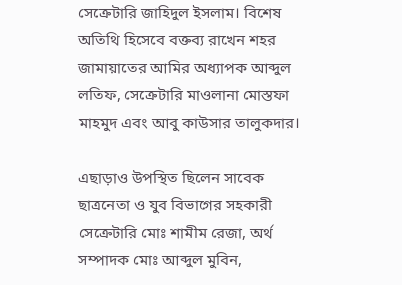সেক্রেটারি জাহিদুল ইসলাম। বিশেষ অতিথি হিসেবে বক্তব্য রাখেন শহর জামায়াতের আমির অধ্যাপক আব্দুল লতিফ, সেক্রেটারি মাওলানা মোস্তফা মাহমুদ এবং আবু কাউসার তালুকদার।

এছাড়াও উপস্থিত ছিলেন সাবেক ছাত্রনেতা ও যুব বিভাগের সহকারী সেক্রেটারি মোঃ শামীম রেজা, অর্থ সম্পাদক মোঃ আব্দুল মুবিন,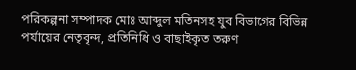পরিকল্পনা সম্পাদক মোঃ আব্দুল মতিনসহ যুব বিভাগের বিভিন্ন পর্যায়ের নেতৃবৃন্দ, প্রতিনিধি ও বাছাইকৃত তরুণ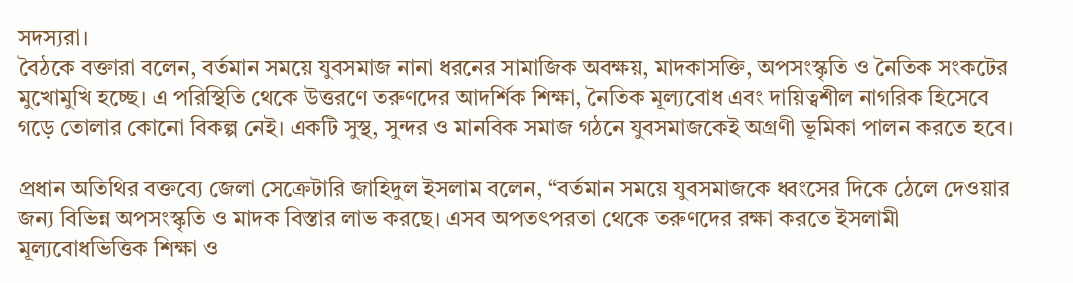সদস্যরা।
বৈঠকে বক্তারা বলেন, বর্তমান সময়ে যুবসমাজ নানা ধরনের সামাজিক অবক্ষয়, মাদকাসক্তি, অপসংস্কৃতি ও নৈতিক সংকটের মুখোমুখি হচ্ছে। এ পরিস্থিতি থেকে উত্তরণে তরুণদের আদর্শিক শিক্ষা, নৈতিক মূল্যবোধ এবং দায়িত্বশীল নাগরিক হিসেবে গড়ে তোলার কোনো বিকল্প নেই। একটি সুস্থ, সুন্দর ও মানবিক সমাজ গঠনে যুবসমাজকেই অগ্রণী ভূমিকা পালন করতে হবে।

প্রধান অতিথির বক্তব্যে জেলা সেক্রেটারি জাহিদুল ইসলাম বলেন, “বর্তমান সময়ে যুবসমাজকে ধ্বংসের দিকে ঠেলে দেওয়ার জন্য বিভিন্ন অপসংস্কৃতি ও মাদক বিস্তার লাভ করছে। এসব অপতৎপরতা থেকে তরুণদের রক্ষা করতে ইসলামী মূল্যবোধভিত্তিক শিক্ষা ও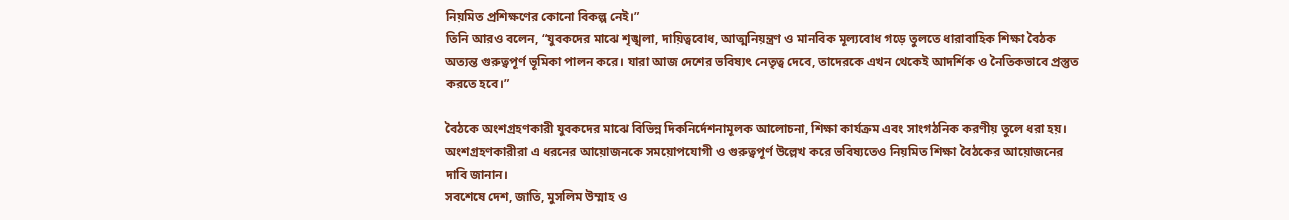নিয়মিত প্রশিক্ষণের কোনো বিকল্প নেই।”
তিনি আরও বলেন, “যুবকদের মাঝে শৃঙ্খলা, দায়িত্ববোধ, আত্মনিয়ন্ত্রণ ও মানবিক মূল্যবোধ গড়ে তুলতে ধারাবাহিক শিক্ষা বৈঠক অত্যন্ত গুরুত্বপূর্ণ ভূমিকা পালন করে। যারা আজ দেশের ভবিষ্যৎ নেতৃত্ব দেবে, তাদেরকে এখন থেকেই আদর্শিক ও নৈতিকভাবে প্রস্তুত করতে হবে।”

বৈঠকে অংশগ্রহণকারী যুবকদের মাঝে বিভিন্ন দিকনির্দেশনামূলক আলোচনা, শিক্ষা কার্যক্রম এবং সাংগঠনিক করণীয় তুলে ধরা হয়। অংশগ্রহণকারীরা এ ধরনের আয়োজনকে সময়োপযোগী ও গুরুত্বপূর্ণ উল্লেখ করে ভবিষ্যতেও নিয়মিত শিক্ষা বৈঠকের আয়োজনের দাবি জানান।
সবশেষে দেশ, জাতি, মুসলিম উম্মাহ ও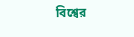বিশ্বের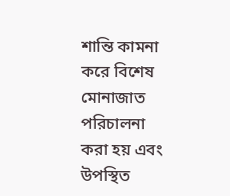শান্তি কামনা করে বিশেষ মোনাজাত পরিচালনা করা হয় এবং উপস্থিত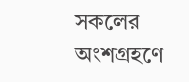সকলের অংশগ্রহণে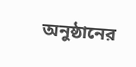অনুষ্ঠানের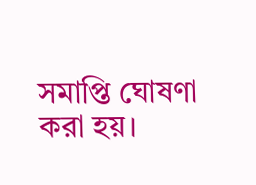সমাপ্তি ঘোষণা করা হয়।